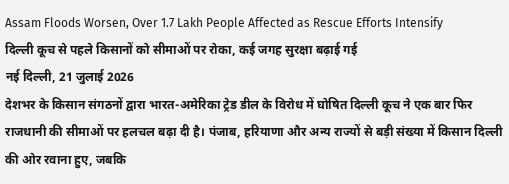Assam Floods Worsen, Over 1.7 Lakh People Affected as Rescue Efforts Intensify
दिल्ली कूच से पहले किसानों को सीमाओं पर रोका, कई जगह सुरक्षा बढ़ाई गई
नई दिल्ली, 21 जुलाई 2026
देशभर के किसान संगठनों द्वारा भारत-अमेरिका ट्रेड डील के विरोध में घोषित दिल्ली कूच ने एक बार फिर राजधानी की सीमाओं पर हलचल बढ़ा दी है। पंजाब, हरियाणा और अन्य राज्यों से बड़ी संख्या में किसान दिल्ली की ओर रवाना हुए, जबकि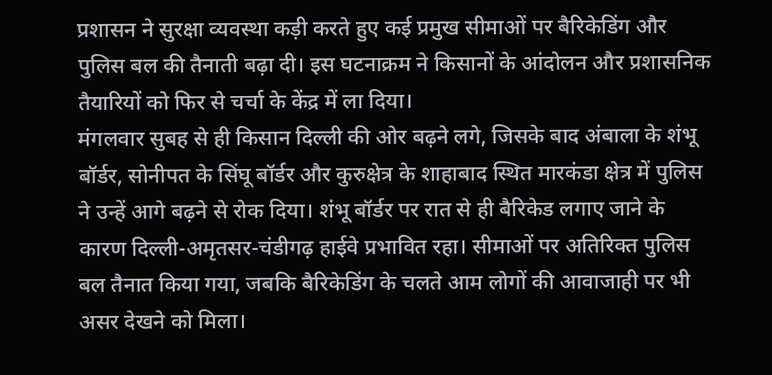प्रशासन ने सुरक्षा व्यवस्था कड़ी करते हुए कई प्रमुख सीमाओं पर बैरिकेडिंग और पुलिस बल की तैनाती बढ़ा दी। इस घटनाक्रम ने किसानों के आंदोलन और प्रशासनिक तैयारियों को फिर से चर्चा के केंद्र में ला दिया।
मंगलवार सुबह से ही किसान दिल्ली की ओर बढ़ने लगे, जिसके बाद अंबाला के शंभू बॉर्डर, सोनीपत के सिंघू बॉर्डर और कुरुक्षेत्र के शाहाबाद स्थित मारकंडा क्षेत्र में पुलिस ने उन्हें आगे बढ़ने से रोक दिया। शंभू बॉर्डर पर रात से ही बैरिकेड लगाए जाने के कारण दिल्ली-अमृतसर-चंडीगढ़ हाईवे प्रभावित रहा। सीमाओं पर अतिरिक्त पुलिस बल तैनात किया गया, जबकि बैरिकेडिंग के चलते आम लोगों की आवाजाही पर भी असर देखने को मिला।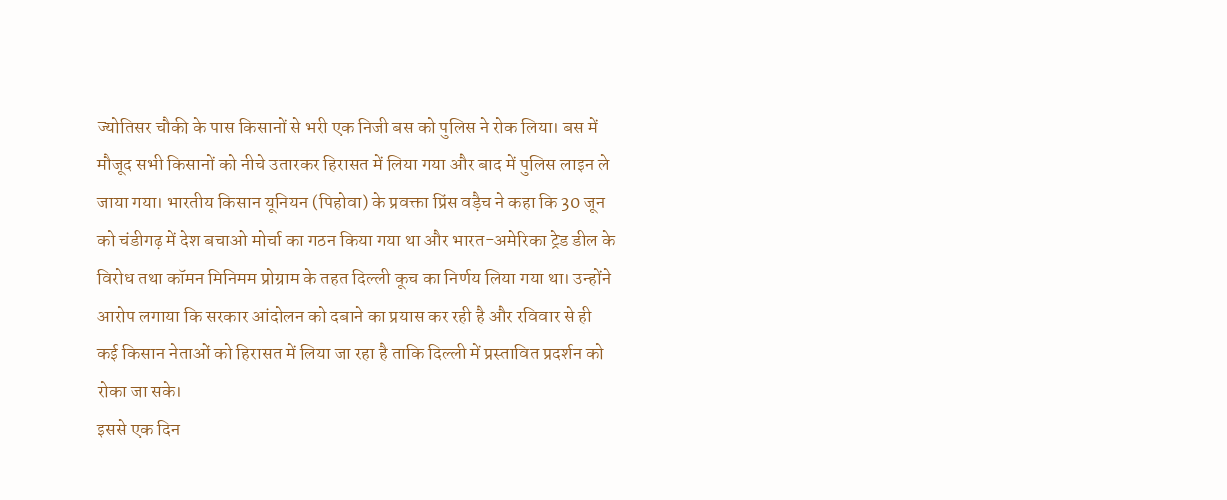ज्योतिसर चौकी के पास किसानों से भरी एक निजी बस को पुलिस ने रोक लिया। बस में मौजूद सभी किसानों को नीचे उतारकर हिरासत में लिया गया और बाद में पुलिस लाइन ले जाया गया। भारतीय किसान यूनियन (पिहोवा) के प्रवक्ता प्रिंस वड़ैच ने कहा कि 30 जून को चंडीगढ़ में देश बचाओ मोर्चा का गठन किया गया था और भारत-अमेरिका ट्रेड डील के विरोध तथा कॉमन मिनिमम प्रोग्राम के तहत दिल्ली कूच का निर्णय लिया गया था। उन्होंने आरोप लगाया कि सरकार आंदोलन को दबाने का प्रयास कर रही है और रविवार से ही कई किसान नेताओं को हिरासत में लिया जा रहा है ताकि दिल्ली में प्रस्तावित प्रदर्शन को रोका जा सके।
इससे एक दिन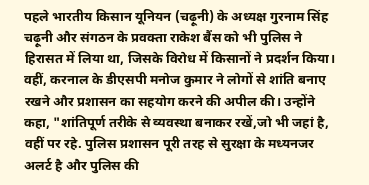पहले भारतीय किसान यूनियन (चढ़ूनी) के अध्यक्ष गुरनाम सिंह चढ़ूनी और संगठन के प्रवक्ता राकेश बैंस को भी पुलिस ने हिरासत में लिया था, जिसके विरोध में किसानों ने प्रदर्शन किया। वहीं, करनाल के डीएसपी मनोज कुमार ने लोगों से शांति बनाए रखने और प्रशासन का सहयोग करने की अपील की। उन्होंने कहा, "शांतिपूर्ण तरीके से व्यवस्था बनाकर रखें,जो भी जहां है, वहीं पर रहे. पुलिस प्रशासन पूरी तरह से सुरक्षा के मध्यनजर अलर्ट है और पुलिस की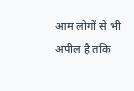आम लोगों से भी अपील है तकि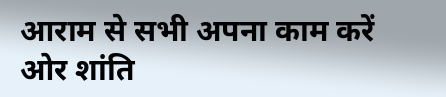आराम से सभी अपना काम करें ओर शांति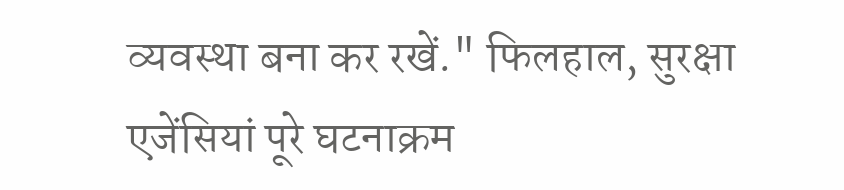व्यवस्था बना कर रखें." फिलहाल, सुरक्षा एजेंसियां पूरे घटनाक्रम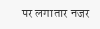पर लगातार नजर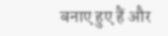बनाए हुए हैं और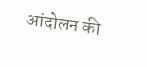आंदोलन की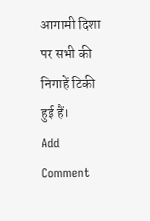आगामी दिशा पर सभी की निगाहें टिकी हुई हैं।
Add Comment